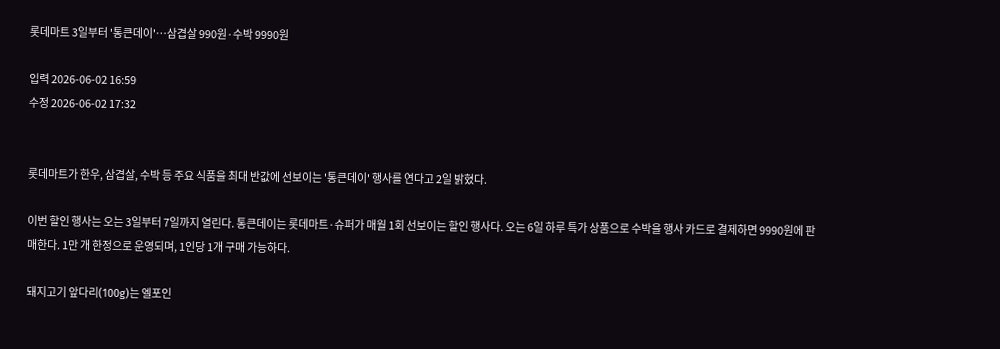롯데마트 3일부터 '통큰데이'…삼겹살 990원·수박 9990원

입력 2026-06-02 16:59
수정 2026-06-02 17:32


롯데마트가 한우, 삼겹살, 수박 등 주요 식품을 최대 반값에 선보이는 '통큰데이' 행사를 연다고 2일 밝혔다.

이번 할인 행사는 오는 3일부터 7일까지 열린다. 통큰데이는 롯데마트·슈퍼가 매월 1회 선보이는 할인 행사다. 오는 6일 하루 특가 상품으로 수박을 행사 카드로 결제하면 9990원에 판매한다. 1만 개 한정으로 운영되며, 1인당 1개 구매 가능하다.

돼지고기 앞다리(100g)는 엘포인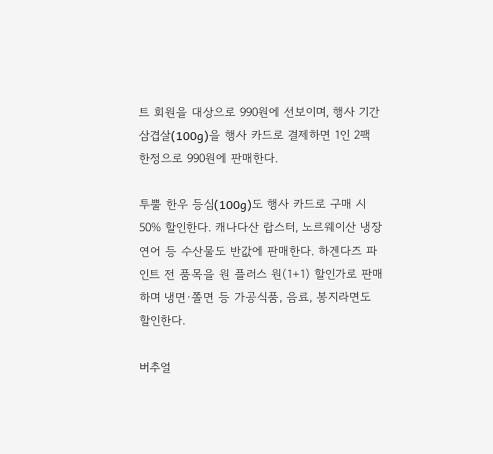트 회원을 대상으로 990원에 선보이며, 행사 기간 삼겹살(100g)을 행사 카드로 결제하면 1인 2팩 한정으로 990원에 판매한다.

투뿔 한우 등심(100g)도 행사 카드로 구매 시 50% 할인한다. 캐나다산 랍스터, 노르웨이산 냉장 연어 등 수산물도 반값에 판매한다. 하겐다즈 파인트 전 품목을 원 플러스 원(1+1) 할인가로 판매하며 냉면·쫄면 등 가공식품, 음료, 봉지라면도 할인한다.

버추얼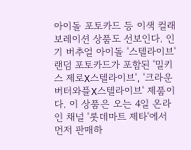아이돌 포토카드 등 이색 컬래보레이션 상품도 선보인다. 인기 버추얼 아이돌 '스텔라이브' 랜덤 포토카드가 포함된 '밀키스 제로X스텔라이브', '크라운 버터와플X스텔라이브' 제품이다. 이 상품은 오는 4일 온라인 채널 '롯데마트 제타'에서 먼저 판매하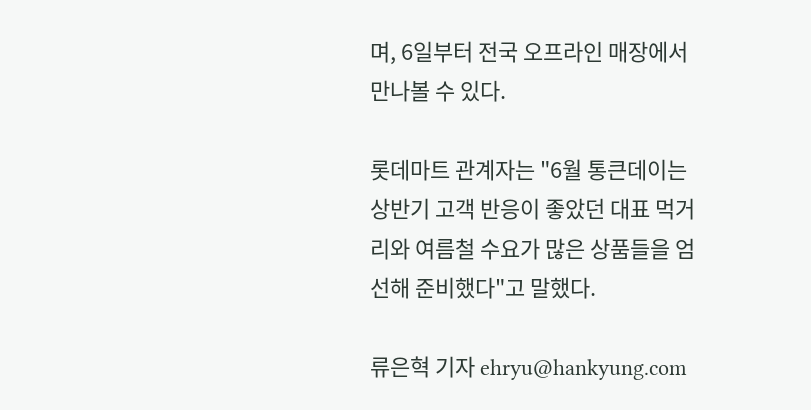며, 6일부터 전국 오프라인 매장에서 만나볼 수 있다.

롯데마트 관계자는 "6월 통큰데이는 상반기 고객 반응이 좋았던 대표 먹거리와 여름철 수요가 많은 상품들을 엄선해 준비했다"고 말했다.

류은혁 기자 ehryu@hankyung.com